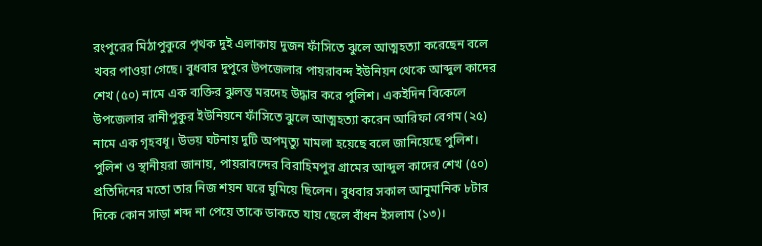রংপুরের মিঠাপুকুরে পৃথক দুই এলাকায় দুজন ফাঁসিতে ঝুলে আত্মহত্যা করেছেন বলে খবর পাওয়া গেছে। বুধবার দুপুরে উপজেলার পায়রাবন্দ ইউনিয়ন থেকে আব্দুল কাদের শেখ (৫০) নামে এক ব্যক্তির ঝুলন্ত মরদেহ উদ্ধার করে পুলিশ। একইদিন বিকেলে উপজেলার রানীপুকুর ইউনিয়নে ফাঁসিতে ঝুলে আত্মহত্যা করেন আরিফা বেগম (২৫) নামে এক গৃহবধূ। উভয় ঘটনায় দুটি অপমৃত্যু মামলা হয়েছে বলে জানিয়েছে পুলিশ।
পুলিশ ও স্থানীয়রা জানায়, পায়রাবন্দের বিরাহিমপুর গ্রামের আব্দুল কাদের শেখ (৫০) প্রতিদিনের মতো তার নিজ শয়ন ঘরে ঘুমিয়ে ছিলেন। বুধবার সকাল আনুমানিক ৮টার দিকে কোন সাড়া শব্দ না পেয়ে তাকে ডাকতে যায় ছেলে বাঁধন ইসলাম (১৩)।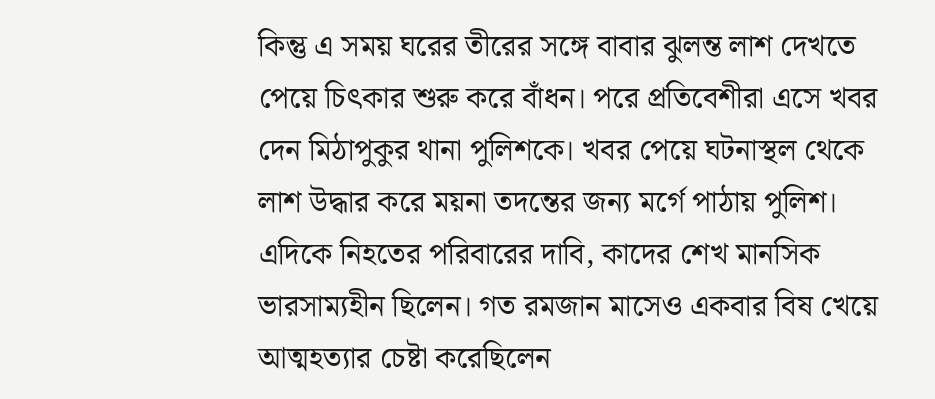কিন্তু এ সময় ঘরের তীরের সঙ্গে বাবার ঝুলন্ত লাশ দেখতে পেয়ে চিৎকার শুরু করে বাঁধন। পরে প্রতিবেশীরা এসে খবর দেন মিঠাপুকুর থানা পুলিশকে। খবর পেয়ে ঘটনাস্থল থেকে লাশ উদ্ধার করে ময়না তদন্তের জন্য মর্গে পাঠায় পুলিশ।
এদিকে নিহতের পরিবারের দাবি, কাদের শেখ মানসিক ভারসাম্যহীন ছিলেন। গত রমজান মাসেও একবার বিষ খেয়ে আত্মহত্যার চেষ্টা করেছিলেন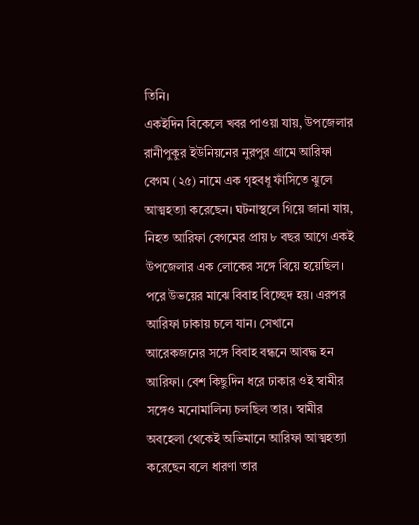তিনি।
একইদিন বিকেলে খবর পাওয়া যায়, উপজেলার রানীপুকুর ইউনিয়নের নুরপুর গ্রামে আরিফা বেগম (২৫) নামে এক গৃহবধূ ফাঁসিতে ঝুলে আত্মহত্যা করেছেন। ঘটনাস্থলে গিয়ে জানা যায়, নিহত আরিফা বেগমের প্রায় ৮ বছর আগে একই উপজেলার এক লোকের সঙ্গে বিয়ে হয়েছিল। পরে উভয়ের মাঝে বিবাহ বিচ্ছেদ হয়। এরপর আরিফা ঢাকায় চলে যান। সেখানে আরেকজনের সঙ্গে বিবাহ বন্ধনে আবদ্ধ হন আরিফা। বেশ কিছুদিন ধরে ঢাকার ওই স্বামীর সঙ্গেও মনোমালিন্য চলছিল তার। স্বামীর অবহেলা থেকেই অভিমানে আরিফা আত্মহত্যা করেছেন বলে ধারণা তার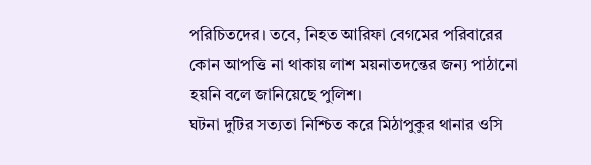পরিচিতদের। তবে, নিহত আরিফা বেগমের পরিবারের কোন আপত্তি না থাকায় লাশ ময়নাতদন্তের জন্য পাঠানো হয়নি বলে জানিয়েছে পুলিশ।
ঘটনা দুটির সত্যতা নিশ্চিত করে মিঠাপুকুর থানার ওসি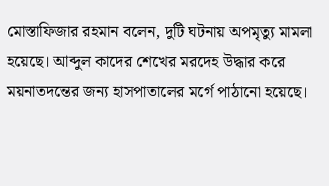মোস্তাফিজার রহমান বলেন, দুটি ঘটনায় অপমৃত্যু মামলা হয়েছে। আব্দুল কাদের শেখের মরদেহ উদ্ধার করে ময়নাতদন্তের জন্য হাসপাতালের মর্গে পাঠানো হয়েছে।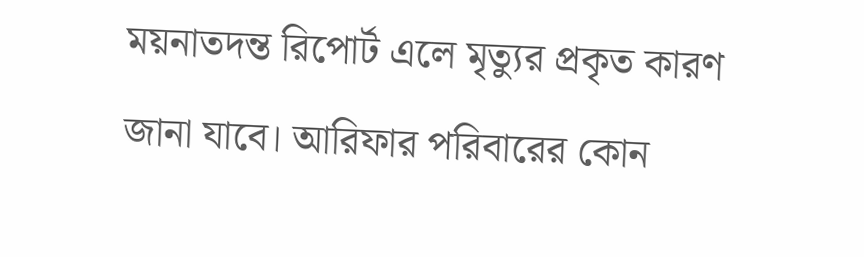ময়নাতদন্ত রিপোর্ট এলে মৃত্যুর প্রকৃত কারণ জানা যাবে। আরিফার পরিবারের কোন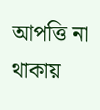আপত্তি না থাকায়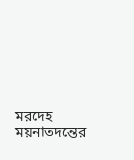মরদেহ ময়নাতদন্তের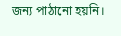জন্য পাঠানো হয়নি।